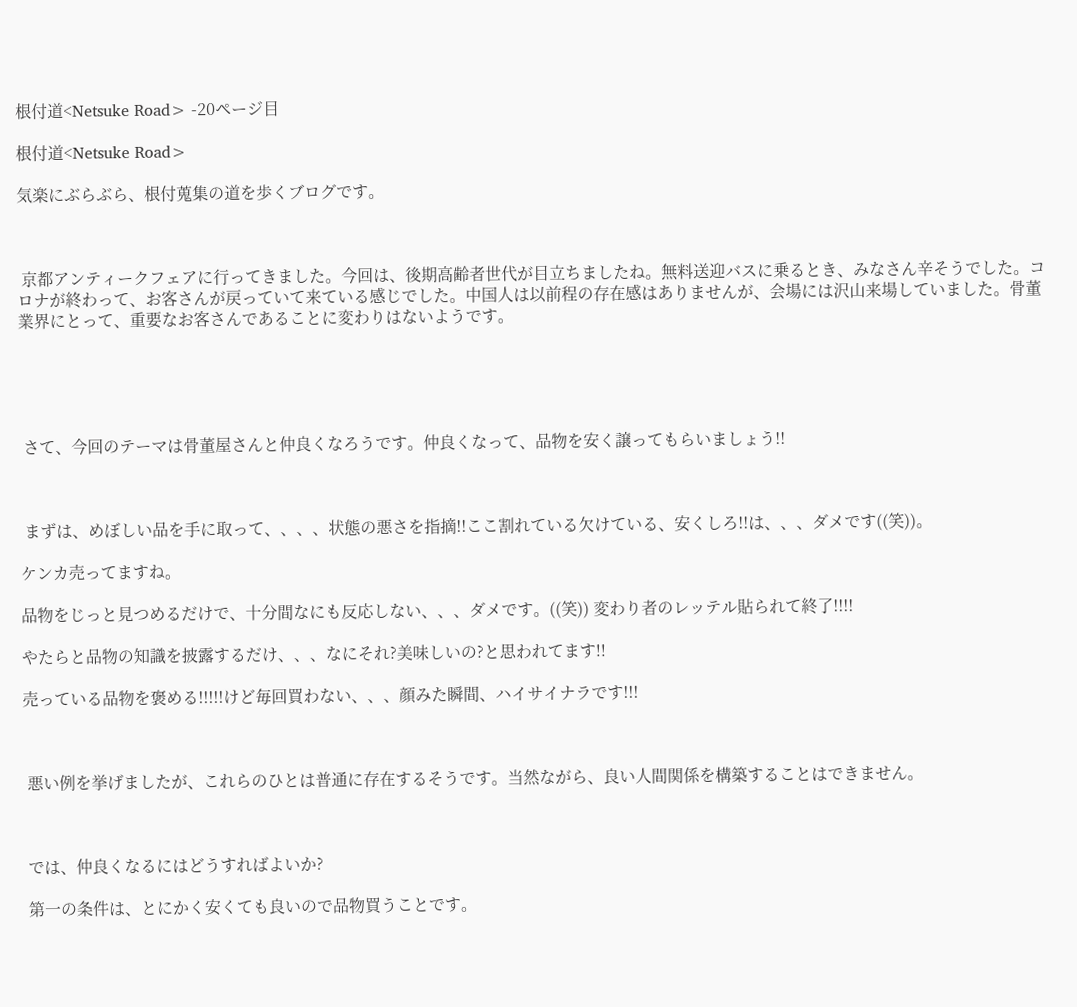根付道<Netsuke Road> -20ページ目

根付道<Netsuke Road>

気楽にぶらぶら、根付蒐集の道を歩くブログです。



 京都アンティークフェアに行ってきました。今回は、後期高齢者世代が目立ちましたね。無料送迎バスに乗るとき、みなさん辛そうでした。コロナが終わって、お客さんが戻っていて来ている感じでした。中国人は以前程の存在感はありませんが、会場には沢山来場していました。骨董業界にとって、重要なお客さんであることに変わりはないようです。





 さて、今回のテーマは骨董屋さんと仲良くなろうです。仲良くなって、品物を安く譲ってもらいましょう!!



 まずは、めぼしい品を手に取って、、、、状態の悪さを指摘!!ここ割れている欠けている、安くしろ!!は、、、ダメです((笑))。

ケンカ売ってますね。

品物をじっと見つめるだけで、十分間なにも反応しない、、、ダメです。((笑)) 変わり者のレッテル貼られて終了!!!!

やたらと品物の知識を披露するだけ、、、なにそれ?美味しいの?と思われてます!!

売っている品物を褒める!!!!!けど毎回買わない、、、顔みた瞬間、ハイサイナラです!!!



 悪い例を挙げましたが、これらのひとは普通に存在するそうです。当然ながら、良い人間関係を構築することはできません。



 では、仲良くなるにはどうすればよいか?

 第一の条件は、とにかく安くても良いので品物買うことです。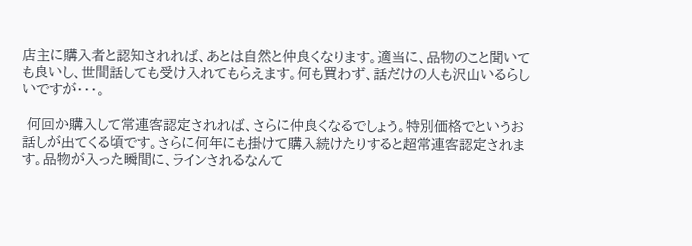店主に購入者と認知されれば、あとは自然と仲良くなります。適当に、品物のこと聞いても良いし、世間話しても受け入れてもらえます。何も買わず、話だけの人も沢山いるらしいですが・・・。

 何回か購入して常連客認定されれば、さらに仲良くなるでしょう。特別価格でというお話しが出てくる頃です。さらに何年にも掛けて購入続けたりすると超常連客認定されます。品物が入った瞬間に、ラインされるなんて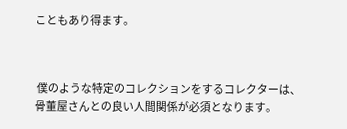こともあり得ます。



 僕のような特定のコレクションをするコレクターは、骨董屋さんとの良い人間関係が必須となります。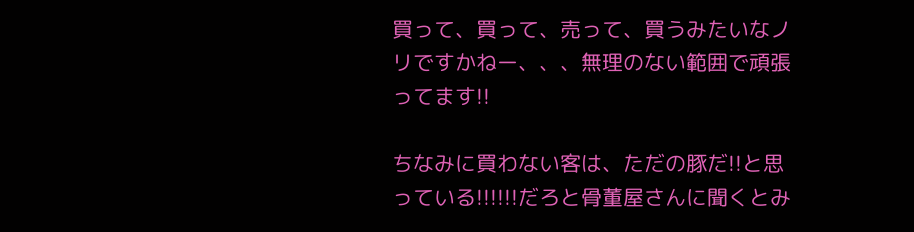買って、買って、売って、買うみたいなノリですかねー、、、無理のない範囲で頑張ってます!!

ちなみに買わない客は、ただの豚だ!!と思っている!!!!!!だろと骨董屋さんに聞くとみ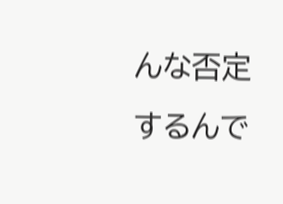んな否定するんで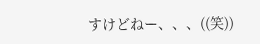すけどねー、、、((笑))